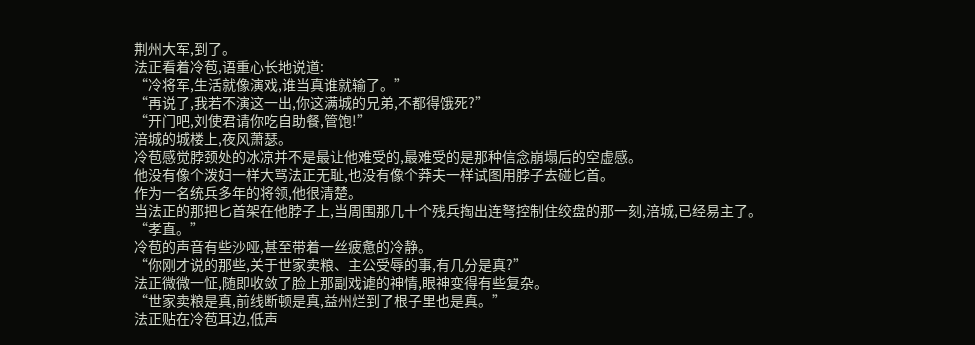荆州大军,到了。
法正看着冷苞,语重心长地说道:
“冷将军,生活就像演戏,谁当真谁就输了。”
“再说了,我若不演这一出,你这满城的兄弟,不都得饿死?”
“开门吧,刘使君请你吃自助餐,管饱!”
涪城的城楼上,夜风萧瑟。
冷苞感觉脖颈处的冰凉并不是最让他难受的,最难受的是那种信念崩塌后的空虚感。
他没有像个泼妇一样大骂法正无耻,也没有像个莽夫一样试图用脖子去碰匕首。
作为一名统兵多年的将领,他很清楚。
当法正的那把匕首架在他脖子上,当周围那几十个残兵掏出连弩控制住绞盘的那一刻,涪城,已经易主了。
“孝直。”
冷苞的声音有些沙哑,甚至带着一丝疲惫的冷静。
“你刚才说的那些,关于世家卖粮、主公受辱的事,有几分是真?”
法正微微一怔,随即收敛了脸上那副戏谑的神情,眼神变得有些复杂。
“世家卖粮是真,前线断顿是真,益州烂到了根子里也是真。”
法正贴在冷苞耳边,低声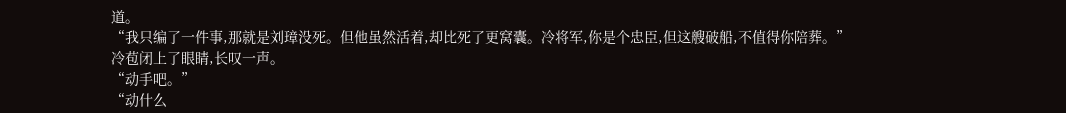道。
“我只编了一件事,那就是刘璋没死。但他虽然活着,却比死了更窝囊。冷将军,你是个忠臣,但这艘破船,不值得你陪葬。”
冷苞闭上了眼睛,长叹一声。
“动手吧。”
“动什么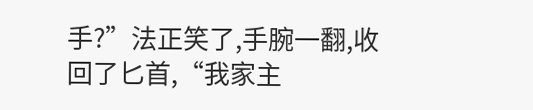手?”法正笑了,手腕一翻,收回了匕首,“我家主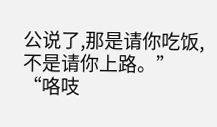公说了,那是请你吃饭,不是请你上路。”
“咯吱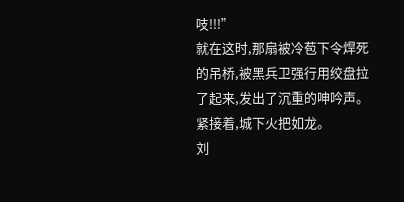吱!!!”
就在这时,那扇被冷苞下令焊死的吊桥,被黑兵卫强行用绞盘拉了起来,发出了沉重的呻吟声。
紧接着,城下火把如龙。
刘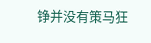铮并没有策马狂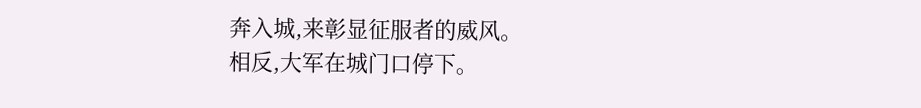奔入城,来彰显征服者的威风。
相反,大军在城门口停下。